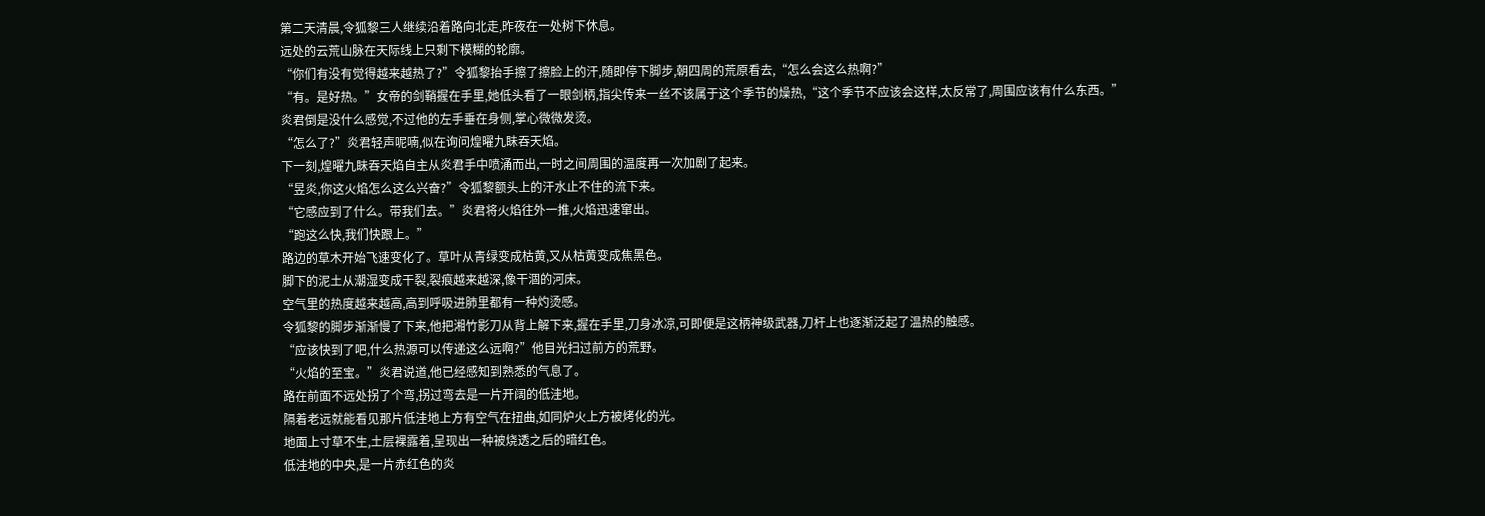第二天清晨,令狐黎三人继续沿着路向北走,昨夜在一处树下休息。
远处的云荒山脉在天际线上只剩下模糊的轮廓。
“你们有没有觉得越来越热了?”令狐黎抬手擦了擦脸上的汗,随即停下脚步,朝四周的荒原看去,“怎么会这么热啊?”
“有。是好热。”女帝的剑鞘握在手里,她低头看了一眼剑柄,指尖传来一丝不该属于这个季节的燥热,“这个季节不应该会这样,太反常了,周围应该有什么东西。”
炎君倒是没什么感觉,不过他的左手垂在身侧,掌心微微发烫。
“怎么了?”炎君轻声呢喃,似在询问煌曜九眛吞天焰。
下一刻,煌曜九眛吞天焰自主从炎君手中喷涌而出,一时之间周围的温度再一次加剧了起来。
“昱炎,你这火焰怎么这么兴奋?”令狐黎额头上的汗水止不住的流下来。
“它感应到了什么。带我们去。”炎君将火焰往外一推,火焰迅速窜出。
“跑这么快,我们快跟上。”
路边的草木开始飞速变化了。草叶从青绿变成枯黄,又从枯黄变成焦黑色。
脚下的泥土从潮湿变成干裂,裂痕越来越深,像干涸的河床。
空气里的热度越来越高,高到呼吸进肺里都有一种灼烫感。
令狐黎的脚步渐渐慢了下来,他把湘竹影刀从背上解下来,握在手里,刀身冰凉,可即便是这柄神级武器,刀杆上也逐渐泛起了温热的触感。
“应该快到了吧,什么热源可以传递这么远啊?”他目光扫过前方的荒野。
“火焰的至宝。”炎君说道,他已经感知到熟悉的气息了。
路在前面不远处拐了个弯,拐过弯去是一片开阔的低洼地。
隔着老远就能看见那片低洼地上方有空气在扭曲,如同炉火上方被烤化的光。
地面上寸草不生,土层裸露着,呈现出一种被烧透之后的暗红色。
低洼地的中央,是一片赤红色的炎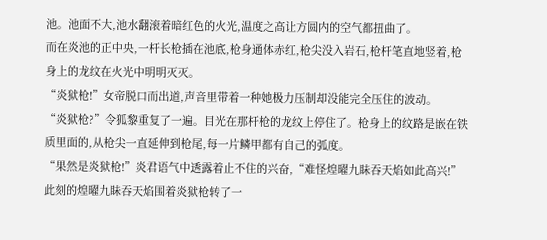池。池面不大,池水翻滚着暗红色的火光,温度之高让方圆内的空气都扭曲了。
而在炎池的正中央,一杆长枪插在池底,枪身通体赤红,枪尖没入岩石,枪杆笔直地竖着,枪身上的龙纹在火光中明明灭灭。
“炎狱枪!”女帝脱口而出道,声音里带着一种她极力压制却没能完全压住的波动。
“炎狱枪?”令狐黎重复了一遍。目光在那杆枪的龙纹上停住了。枪身上的纹路是嵌在铁质里面的,从枪尖一直延伸到枪尾,每一片鳞甲都有自己的弧度。
“果然是炎狱枪!”炎君语气中透露着止不住的兴奋,“难怪煌曜九眛吞天焰如此高兴!”
此刻的煌曜九眛吞天焰围着炎狱枪转了一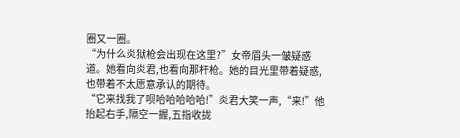圈又一圈。
“为什么炎狱枪会出现在这里?”女帝眉头一皱疑惑道。她看向炎君,也看向那杆枪。她的目光里带着疑惑,也带着不太愿意承认的期待。
“它来找我了呗哈哈哈哈哈!”炎君大笑一声,“来!”他抬起右手,隔空一握,五指收拢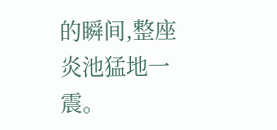的瞬间,整座炎池猛地一震。